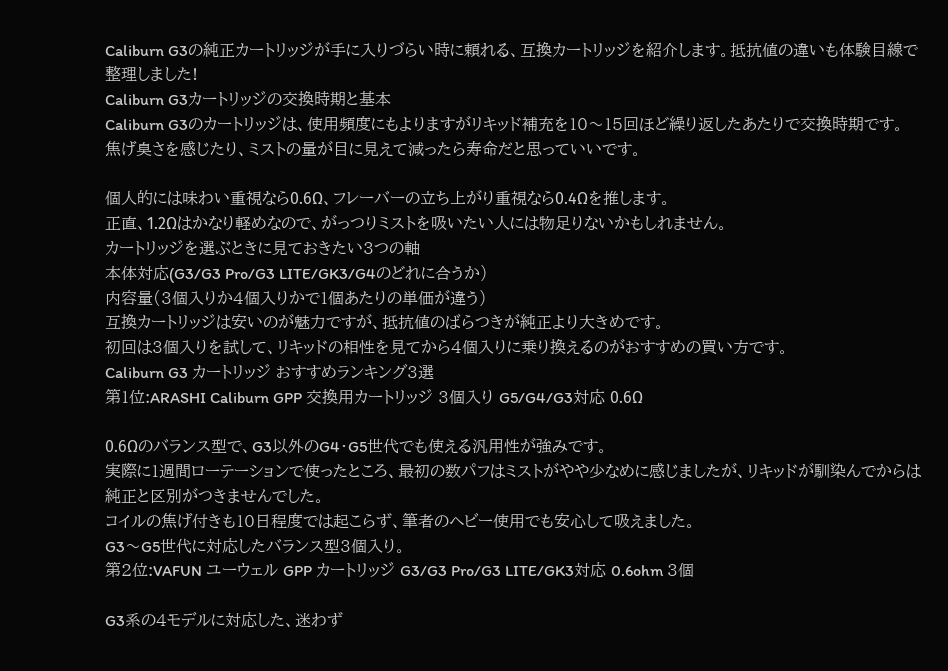Caliburn G3の純正カートリッジが手に入りづらい時に頼れる、互換カートリッジを紹介します。抵抗値の違いも体験目線で整理しました!
Caliburn G3カートリッジの交換時期と基本
Caliburn G3のカートリッジは、使用頻度にもよりますがリキッド補充を10〜15回ほど繰り返したあたりで交換時期です。
焦げ臭さを感じたり、ミストの量が目に見えて減ったら寿命だと思っていいです。

個人的には味わい重視なら0.6Ω、フレーバーの立ち上がり重視なら0.4Ωを推します。
正直、1.2Ωはかなり軽めなので、がっつりミストを吸いたい人には物足りないかもしれません。
カートリッジを選ぶときに見ておきたい3つの軸
本体対応(G3/G3 Pro/G3 LITE/GK3/G4のどれに合うか)
内容量(3個入りか4個入りかで1個あたりの単価が違う)
互換カートリッジは安いのが魅力ですが、抵抗値のばらつきが純正より大きめです。
初回は3個入りを試して、リキッドの相性を見てから4個入りに乗り換えるのがおすすめの買い方です。
Caliburn G3 カートリッジ おすすめランキング3選
第1位:ARASHI Caliburn GPP 交換用カートリッジ 3個入り G5/G4/G3対応 0.6Ω

0.6Ωのバランス型で、G3以外のG4・G5世代でも使える汎用性が強みです。
実際に1週間ローテーションで使ったところ、最初の数パフはミストがやや少なめに感じましたが、リキッドが馴染んでからは純正と区別がつきませんでした。
コイルの焦げ付きも10日程度では起こらず、筆者のヘビー使用でも安心して吸えました。
G3〜G5世代に対応したバランス型3個入り。
第2位:VAFUN ユーウェル GPP カートリッジ G3/G3 Pro/G3 LITE/GK3対応 0.6ohm 3個

G3系の4モデルに対応した、迷わず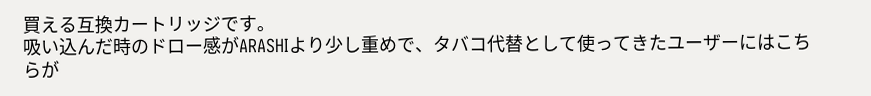買える互換カートリッジです。
吸い込んだ時のドロー感がARASHIより少し重めで、タバコ代替として使ってきたユーザーにはこちらが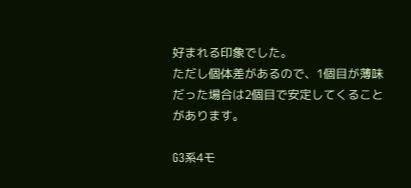好まれる印象でした。
ただし個体差があるので、1個目が薄味だった場合は2個目で安定してくることがあります。

G3系4モ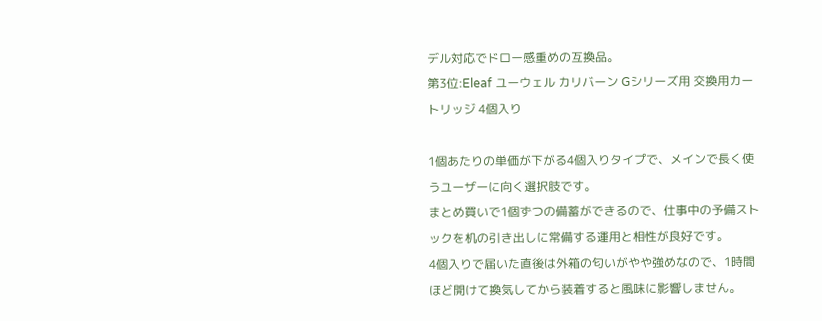デル対応でドロー感重めの互換品。
第3位:Eleaf ユーウェル カリバーン Gシリーズ用 交換用カートリッジ 4個入り

1個あたりの単価が下がる4個入りタイプで、メインで長く使うユーザーに向く選択肢です。
まとめ買いで1個ずつの備蓄ができるので、仕事中の予備ストックを机の引き出しに常備する運用と相性が良好です。
4個入りで届いた直後は外箱の匂いがやや強めなので、1時間ほど開けて換気してから装着すると風味に影響しません。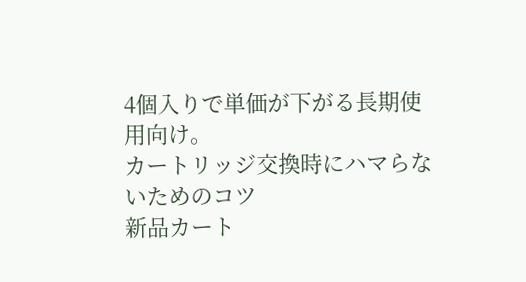4個入りで単価が下がる長期使用向け。
カートリッジ交換時にハマらないためのコツ
新品カート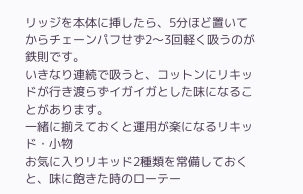リッジを本体に挿したら、5分ほど置いてからチェーンパフせず2〜3回軽く吸うのが鉄則です。
いきなり連続で吸うと、コットンにリキッドが行き渡らずイガイガとした味になることがあります。
一緒に揃えておくと運用が楽になるリキッド・小物
お気に入りリキッド2種類を常備しておくと、味に飽きた時のローテー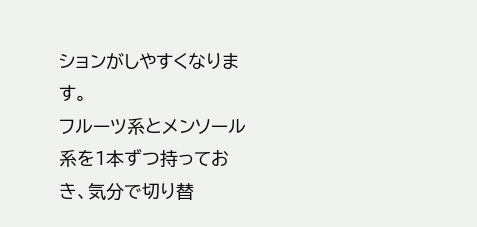ションがしやすくなります。
フルーツ系とメンソール系を1本ずつ持っておき、気分で切り替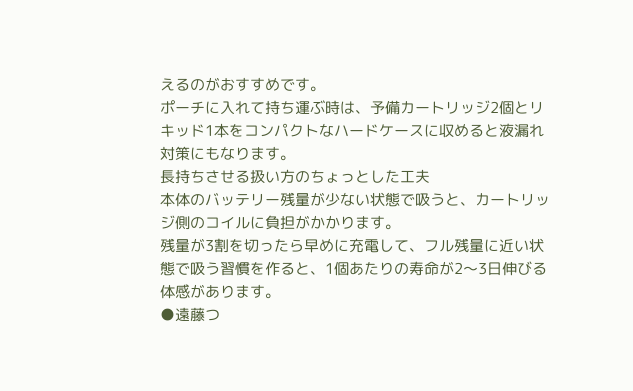えるのがおすすめです。
ポーチに入れて持ち運ぶ時は、予備カートリッジ2個とリキッド1本をコンパクトなハードケースに収めると液漏れ対策にもなります。
長持ちさせる扱い方のちょっとした工夫
本体のバッテリー残量が少ない状態で吸うと、カートリッジ側のコイルに負担がかかります。
残量が3割を切ったら早めに充電して、フル残量に近い状態で吸う習慣を作ると、1個あたりの寿命が2〜3日伸びる体感があります。
●遠藤つ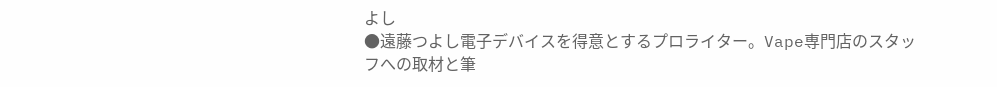よし
●遠藤つよし電子デバイスを得意とするプロライター。Vape専門店のスタッフへの取材と筆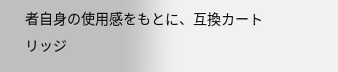者自身の使用感をもとに、互換カートリッジ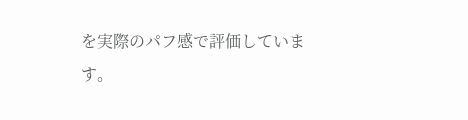を実際のパフ感で評価しています。